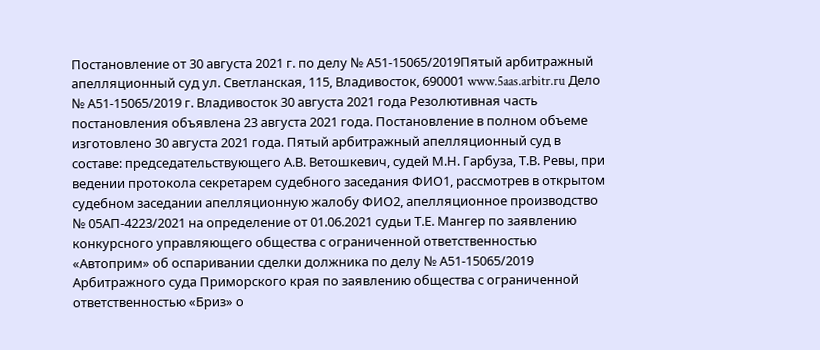Постановление от 30 августа 2021 г. по делу № А51-15065/2019Пятый арбитражный апелляционный суд ул. Светланская, 115, Владивосток, 690001 www.5aas.arbitr.ru Дело № А51-15065/2019 г. Владивосток 30 августа 2021 года Резолютивная часть постановления объявлена 23 августа 2021 года. Постановление в полном объеме изготовлено 30 августа 2021 года. Пятый арбитражный апелляционный суд в составе: председательствующего А.В. Ветошкевич, судей М.Н. Гарбуза, Т.В. Ревы, при ведении протокола секретарем судебного заседания ФИО1, рассмотрев в открытом судебном заседании апелляционную жалобу ФИО2, апелляционное производство № 05АП-4223/2021 на определение от 01.06.2021 судьи Т.Е. Мангер по заявлению конкурсного управляющего общества с ограниченной ответственностью «Автоприм» об оспаривании сделки должника по делу № А51-15065/2019 Арбитражного суда Приморского края по заявлению общества с ограниченной ответственностью «Бриз» о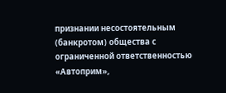признании несостоятельным (банкротом) общества с ограниченной ответственностью «Автоприм»,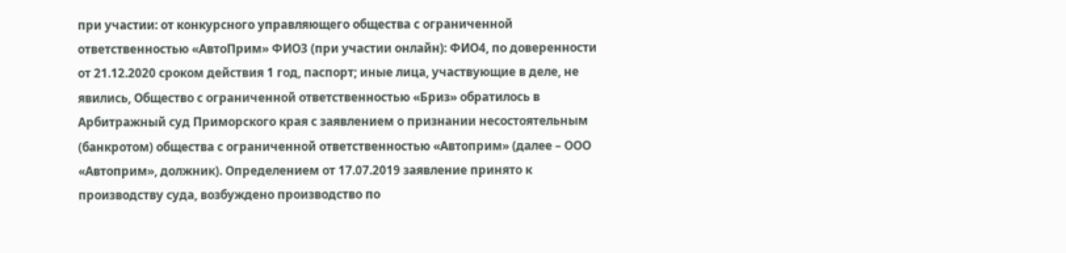при участии: от конкурсного управляющего общества с ограниченной ответственностью «АвтоПрим» ФИО3 (при участии онлайн): ФИО4, по доверенности от 21.12.2020 сроком действия 1 год, паспорт; иные лица, участвующие в деле, не явились, Общество с ограниченной ответственностью «Бриз» обратилось в Арбитражный суд Приморского края с заявлением о признании несостоятельным (банкротом) общества с ограниченной ответственностью «Автоприм» (далее – ООО «Автоприм», должник). Определением от 17.07.2019 заявление принято к производству суда, возбуждено производство по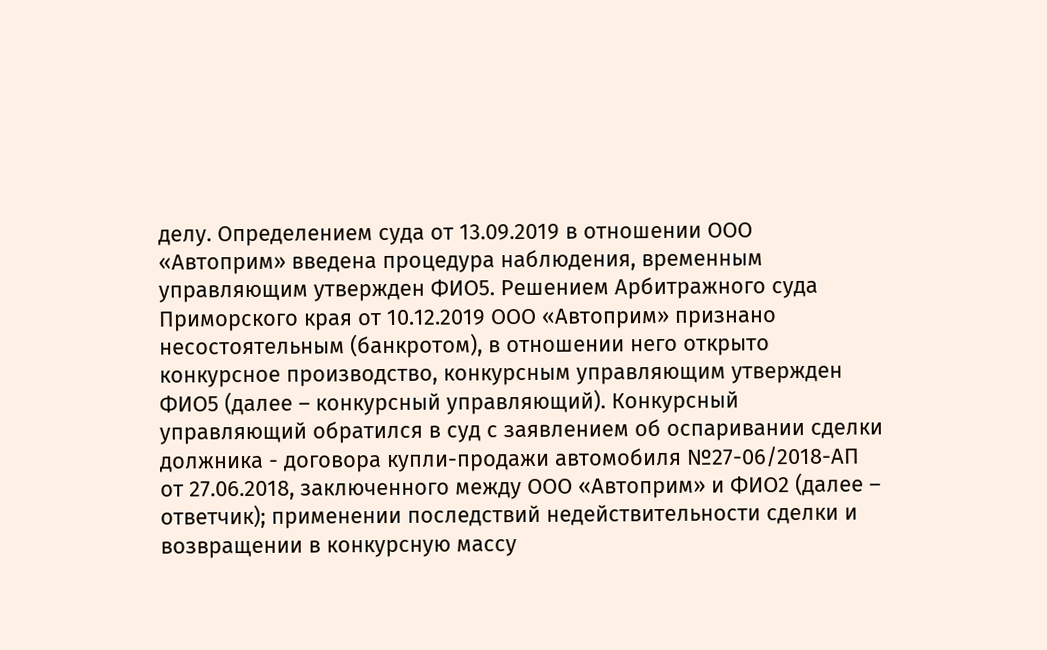делу. Определением суда от 13.09.2019 в отношении ООО «Автоприм» введена процедура наблюдения, временным управляющим утвержден ФИО5. Решением Арбитражного суда Приморского края от 10.12.2019 ООО «Автоприм» признано несостоятельным (банкротом), в отношении него открыто конкурсное производство, конкурсным управляющим утвержден ФИО5 (далее – конкурсный управляющий). Конкурсный управляющий обратился в суд с заявлением об оспаривании сделки должника - договора купли-продажи автомобиля №27-06/2018-АП от 27.06.2018, заключенного между ООО «Автоприм» и ФИО2 (далее – ответчик); применении последствий недействительности сделки и возвращении в конкурсную массу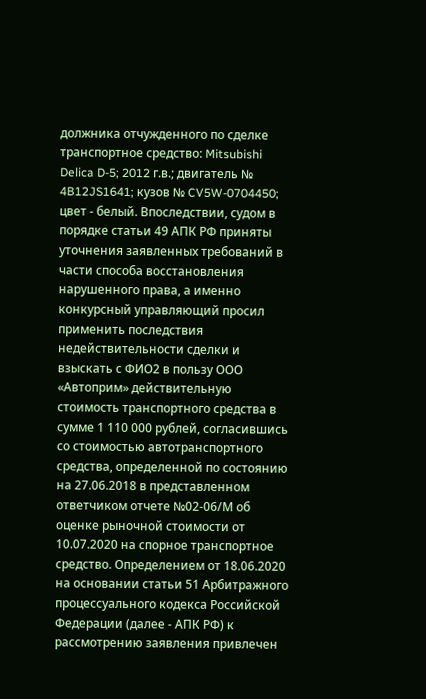должника отчужденного по сделке транспортное средство: Mitsubishi Delica D-5; 2012 г.в.; двигатель № 4B12JS1641; кузов № CV5W-0704450; цвет - белый. Впоследствии, судом в порядке статьи 49 АПК РФ приняты уточнения заявленных требований в части способа восстановления нарушенного права, а именно конкурсный управляющий просил применить последствия недействительности сделки и взыскать с ФИО2 в пользу ООО «Автоприм» действительную стоимость транспортного средства в сумме 1 110 000 рублей, согласившись со стоимостью автотранспортного средства, определенной по состоянию на 27.06.2018 в представленном ответчиком отчете №02-06/М об оценке рыночной стоимости от 10.07.2020 на спорное транспортное средство. Определением от 18.06.2020 на основании статьи 51 Арбитражного процессуального кодекса Российской Федерации (далее - АПК РФ) к рассмотрению заявления привлечен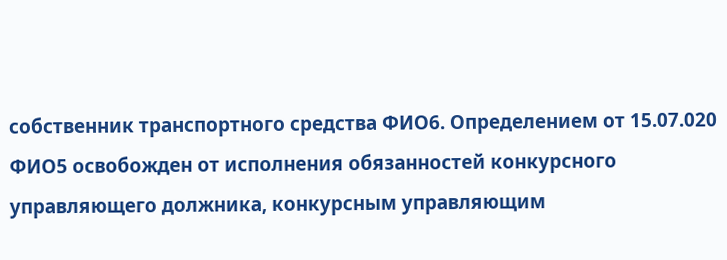собственник транспортного средства ФИО6. Определением от 15.07.020 ФИО5 освобожден от исполнения обязанностей конкурсного управляющего должника, конкурсным управляющим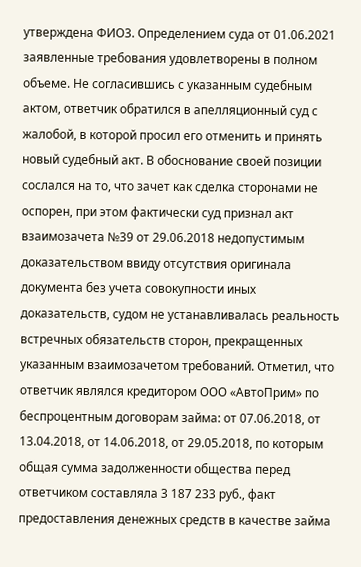утверждена ФИО3. Определением суда от 01.06.2021 заявленные требования удовлетворены в полном объеме. Не согласившись с указанным судебным актом, ответчик обратился в апелляционный суд с жалобой, в которой просил его отменить и принять новый судебный акт. В обоснование своей позиции сослался на то, что зачет как сделка сторонами не оспорен, при этом фактически суд признал акт взаимозачета №39 от 29.06.2018 недопустимым доказательством ввиду отсутствия оригинала документа без учета совокупности иных доказательств, судом не устанавливалась реальность встречных обязательств сторон, прекращенных указанным взаимозачетом требований. Отметил, что ответчик являлся кредитором ООО «АвтоПрим» по беспроцентным договорам займа: от 07.06.2018, от 13.04.2018, от 14.06.2018, от 29.05.2018, по которым общая сумма задолженности общества перед ответчиком составляла 3 187 233 руб., факт предоставления денежных средств в качестве займа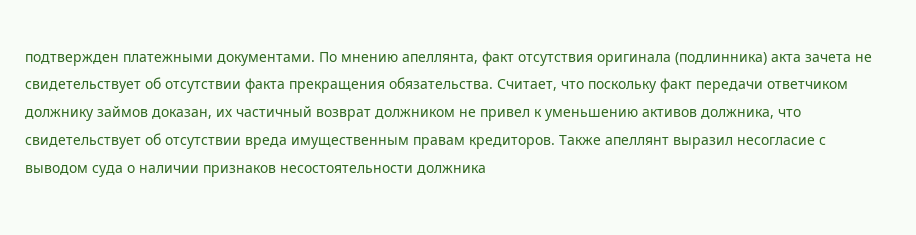подтвержден платежными документами. По мнению апеллянта, факт отсутствия оригинала (подлинника) акта зачета не свидетельствует об отсутствии факта прекращения обязательства. Считает, что поскольку факт передачи ответчиком должнику займов доказан, их частичный возврат должником не привел к уменьшению активов должника, что свидетельствует об отсутствии вреда имущественным правам кредиторов. Также апеллянт выразил несогласие с выводом суда о наличии признаков несостоятельности должника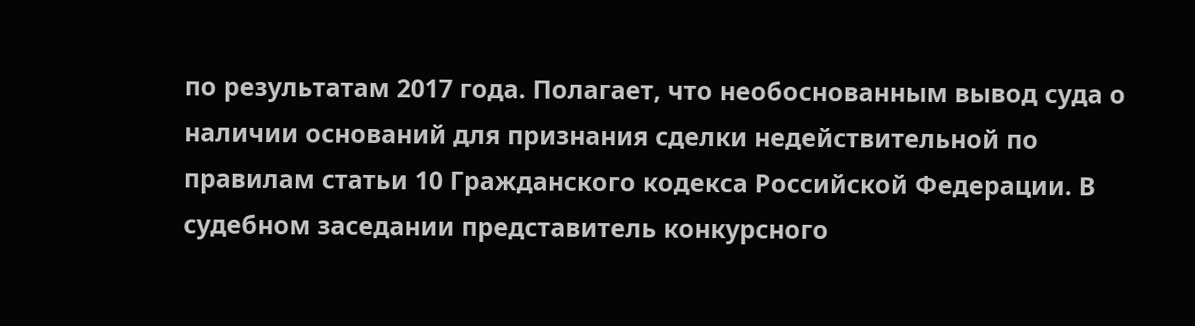по результатам 2017 года. Полагает, что необоснованным вывод суда о наличии оснований для признания сделки недействительной по правилам статьи 10 Гражданского кодекса Российской Федерации. В судебном заседании представитель конкурсного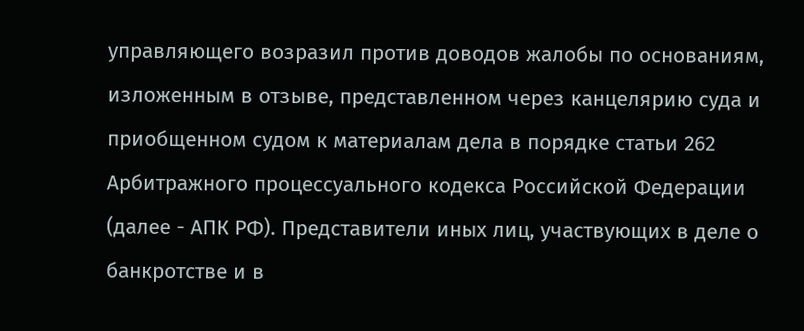управляющего возразил против доводов жалобы по основаниям, изложенным в отзыве, представленном через канцелярию суда и приобщенном судом к материалам дела в порядке статьи 262 Арбитражного процессуального кодекса Российской Федерации (далее - АПК РФ). Представители иных лиц, участвующих в деле о банкротстве и в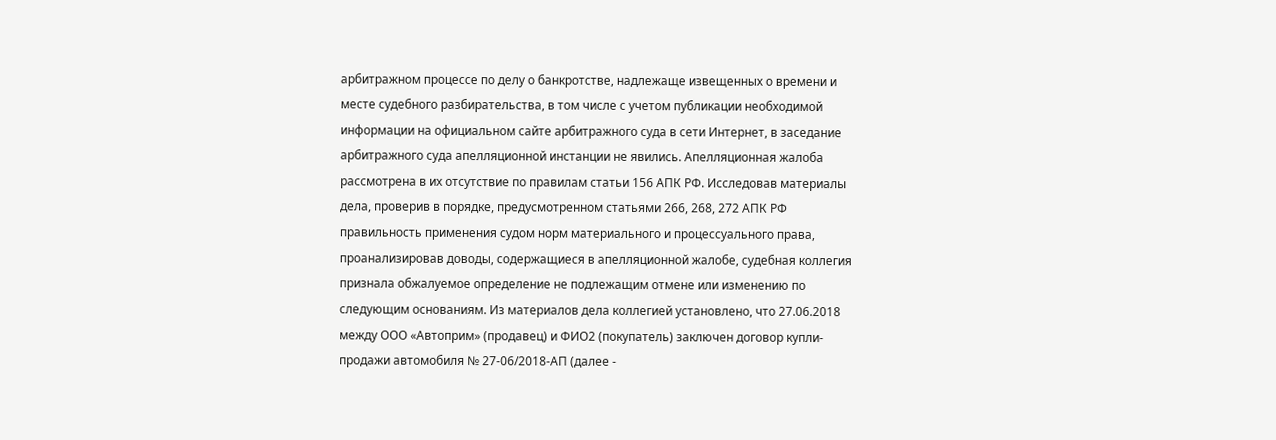арбитражном процессе по делу о банкротстве, надлежаще извещенных о времени и месте судебного разбирательства, в том числе с учетом публикации необходимой информации на официальном сайте арбитражного суда в сети Интернет, в заседание арбитражного суда апелляционной инстанции не явились. Апелляционная жалоба рассмотрена в их отсутствие по правилам статьи 156 АПК РФ. Исследовав материалы дела, проверив в порядке, предусмотренном статьями 266, 268, 272 АПК РФ правильность применения судом норм материального и процессуального права, проанализировав доводы, содержащиеся в апелляционной жалобе, судебная коллегия признала обжалуемое определение не подлежащим отмене или изменению по следующим основаниям. Из материалов дела коллегией установлено, что 27.06.2018 между ООО «Автоприм» (продавец) и ФИО2 (покупатель) заключен договор купли-продажи автомобиля № 27-06/2018-АП (далее -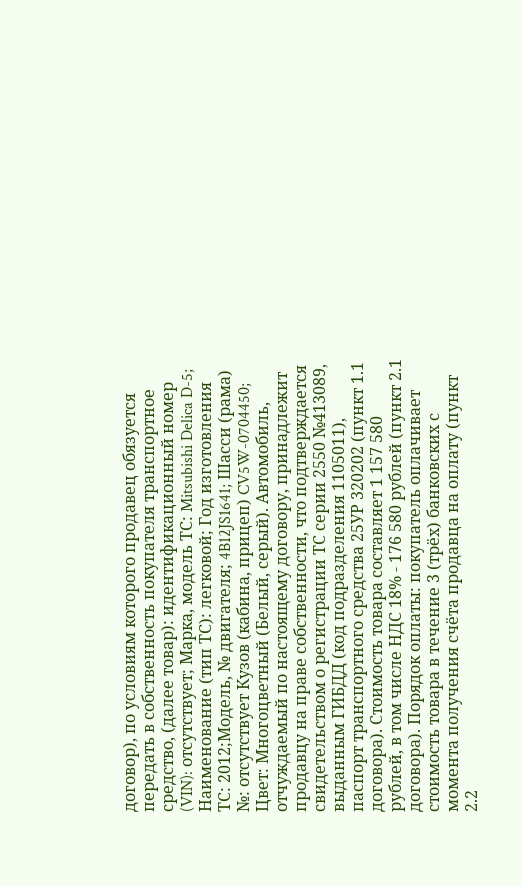договор), по условиям которого продавец обязуется передать в собственность покупателя транспортное средство, (далее товар): идентификационный номер (VIN): отсутствует; Марка, модель ТС: Mitsubishi Delica D-5; Наименование (тип ТС): легковой; Год изготовления ТС: 2012;Модель, № двигателя; 4B12JS1641; Шасси (рама) №: отсутствует Кузов (кабина, прицеп) CV5W-0704450; Цвет: Многоцветный (Белый, серый). Автомобиль, отчуждаемый по настоящему договору, принадлежит продавцу на праве собственности, что подтверждается свидетельством о регистрации ТС серии 2550 №413089, выданным ГИБДД (код подразделения 1105011), паспорт транспортного средства 25УР 320202 (пункт 1.1 договора). Стоимость товара составляет 1 157 580 рублей, в том числе НДС 18% - 176 580 рублей (пункт 2.1 договора). Порядок оплаты: покупатель оплачивает стоимость товара в течение 3 (трёх) банковских с момента получения счёта продавца на оплату (пункт 2.2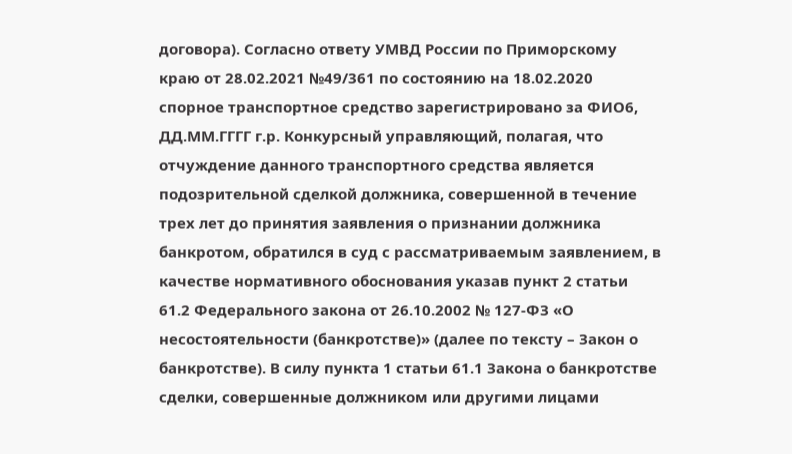договора). Согласно ответу УМВД России по Приморскому краю от 28.02.2021 №49/361 по состоянию на 18.02.2020 спорное транспортное средство зарегистрировано за ФИО6, ДД.ММ.ГГГГ г.р. Конкурсный управляющий, полагая, что отчуждение данного транспортного средства является подозрительной сделкой должника, совершенной в течение трех лет до принятия заявления о признании должника банкротом, обратился в суд с рассматриваемым заявлением, в качестве нормативного обоснования указав пункт 2 статьи 61.2 Федерального закона от 26.10.2002 № 127-ФЗ «О несостоятельности (банкротстве)» (далее по тексту – Закон о банкротстве). В силу пункта 1 статьи 61.1 Закона о банкротстве сделки, совершенные должником или другими лицами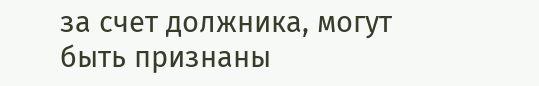за счет должника, могут быть признаны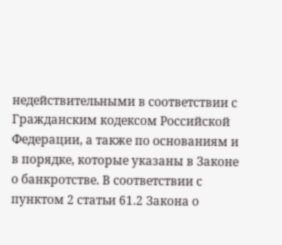недействительными в соответствии с Гражданским кодексом Российской Федерации, а также по основаниям и в порядке, которые указаны в Законе о банкротстве. В соответствии с пунктом 2 статьи 61.2 Закона о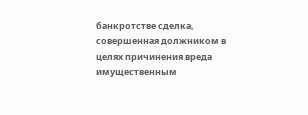банкротстве сделка, совершенная должником в целях причинения вреда имущественным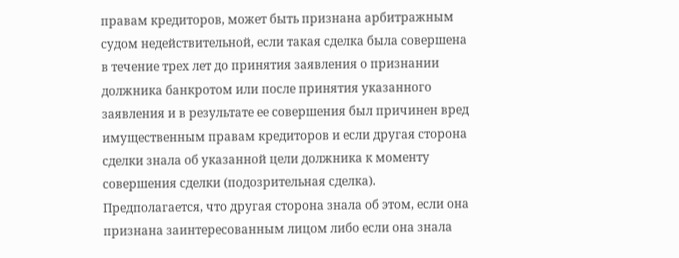правам кредиторов, может быть признана арбитражным судом недействительной, если такая сделка была совершена в течение трех лет до принятия заявления о признании должника банкротом или после принятия указанного заявления и в результате ее совершения был причинен вред имущественным правам кредиторов и если другая сторона сделки знала об указанной цели должника к моменту совершения сделки (подозрительная сделка). Предполагается, что другая сторона знала об этом, если она признана заинтересованным лицом либо если она знала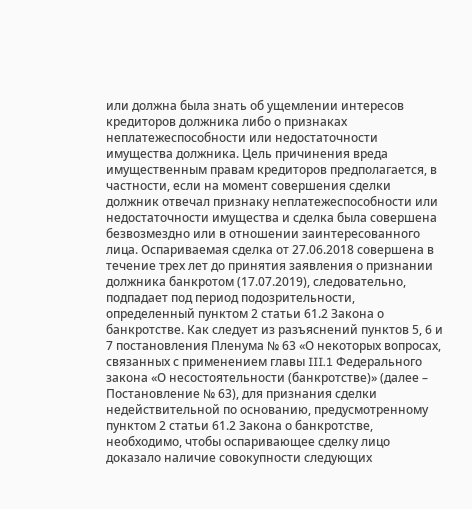или должна была знать об ущемлении интересов кредиторов должника либо о признаках неплатежеспособности или недостаточности имущества должника. Цель причинения вреда имущественным правам кредиторов предполагается, в частности, если на момент совершения сделки должник отвечал признаку неплатежеспособности или недостаточности имущества и сделка была совершена безвозмездно или в отношении заинтересованного лица. Оспариваемая сделка от 27.06.2018 совершена в течение трех лет до принятия заявления о признании должника банкротом (17.07.2019), следовательно, подпадает под период подозрительности, определенный пунктом 2 статьи 61.2 Закона о банкротстве. Как следует из разъяснений пунктов 5, 6 и 7 постановления Пленума № 63 «О некоторых вопросах, связанных с применением главы III.1 Федерального закона «О несостоятельности (банкротстве)» (далее – Постановление № 63), для признания сделки недействительной по основанию, предусмотренному пунктом 2 статьи 61.2 Закона о банкротстве, необходимо, чтобы оспаривающее сделку лицо доказало наличие совокупности следующих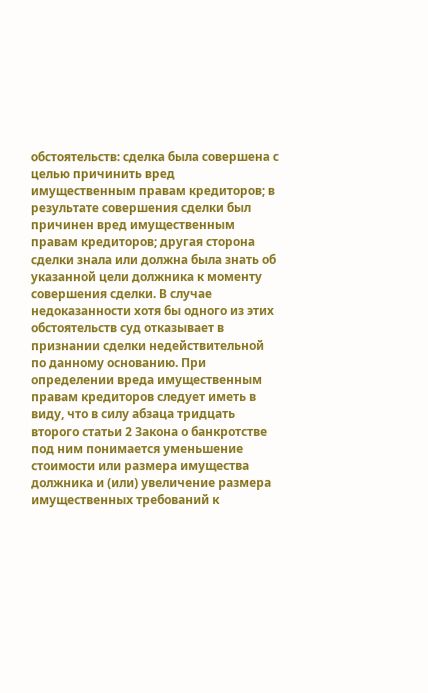обстоятельств: сделка была совершена с целью причинить вред имущественным правам кредиторов; в результате совершения сделки был причинен вред имущественным правам кредиторов; другая сторона сделки знала или должна была знать об указанной цели должника к моменту совершения сделки. В случае недоказанности хотя бы одного из этих обстоятельств суд отказывает в признании сделки недействительной по данному основанию. При определении вреда имущественным правам кредиторов следует иметь в виду, что в силу абзаца тридцать второго статьи 2 Закона о банкротстве под ним понимается уменьшение стоимости или размера имущества должника и (или) увеличение размера имущественных требований к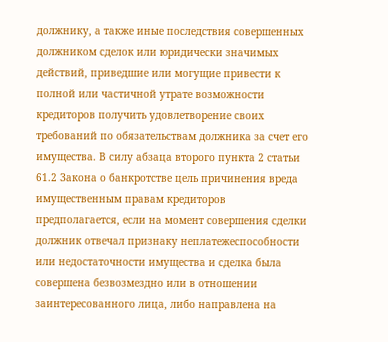должнику, а также иные последствия совершенных должником сделок или юридически значимых действий, приведшие или могущие привести к полной или частичной утрате возможности кредиторов получить удовлетворение своих требований по обязательствам должника за счет его имущества. В силу абзаца второго пункта 2 статьи 61.2 Закона о банкротстве цель причинения вреда имущественным правам кредиторов предполагается, если на момент совершения сделки должник отвечал признаку неплатежеспособности или недостаточности имущества и сделка была совершена безвозмездно или в отношении заинтересованного лица, либо направлена на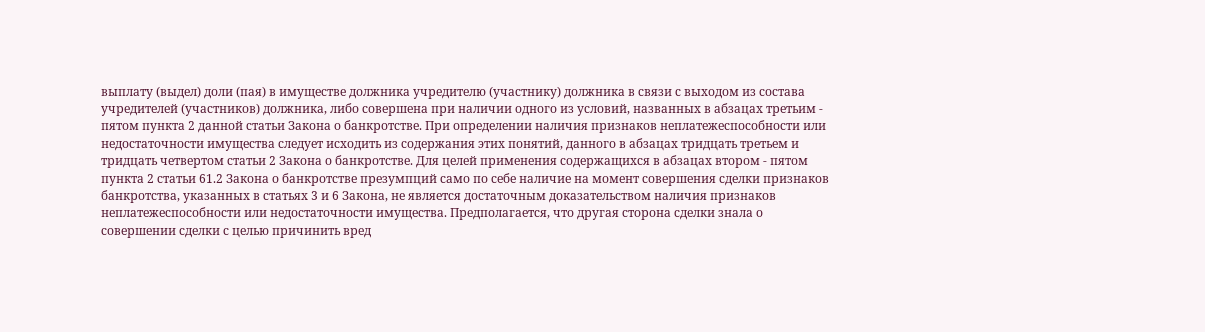выплату (выдел) доли (пая) в имуществе должника учредителю (участнику) должника в связи с выходом из состава учредителей (участников) должника, либо совершена при наличии одного из условий, названных в абзацах третьим - пятом пункта 2 данной статьи Закона о банкротстве. При определении наличия признаков неплатежеспособности или недостаточности имущества следует исходить из содержания этих понятий, данного в абзацах тридцать третьем и тридцать четвертом статьи 2 Закона о банкротстве. Для целей применения содержащихся в абзацах втором - пятом пункта 2 статьи 61.2 Закона о банкротстве презумпций само по себе наличие на момент совершения сделки признаков банкротства, указанных в статьях 3 и 6 Закона, не является достаточным доказательством наличия признаков неплатежеспособности или недостаточности имущества. Предполагается, что другая сторона сделки знала о совершении сделки с целью причинить вред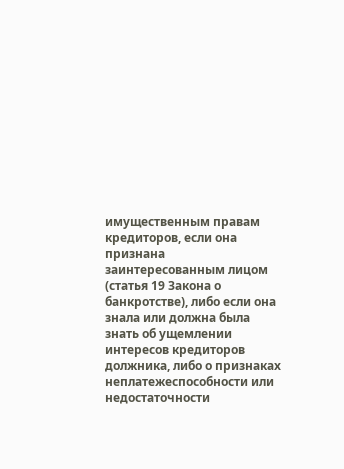имущественным правам кредиторов, если она признана заинтересованным лицом (статья 19 Закона о банкротстве), либо если она знала или должна была знать об ущемлении интересов кредиторов должника, либо о признаках неплатежеспособности или недостаточности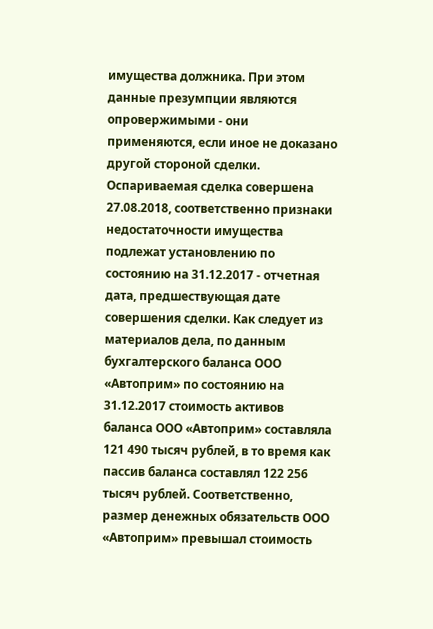имущества должника. При этом данные презумпции являются опровержимыми - они применяются, если иное не доказано другой стороной сделки. Оспариваемая сделка совершена 27.08.2018, соответственно признаки недостаточности имущества подлежат установлению по состоянию на 31.12.2017 - отчетная дата, предшествующая дате совершения сделки. Как следует из материалов дела, по данным бухгалтерского баланса ООО «Автоприм» по состоянию на 31.12.2017 стоимость активов баланса ООО «Автоприм» составляла 121 490 тысяч рублей, в то время как пассив баланса составлял 122 256 тысяч рублей. Соответственно, размер денежных обязательств ООО «Автоприм» превышал стоимость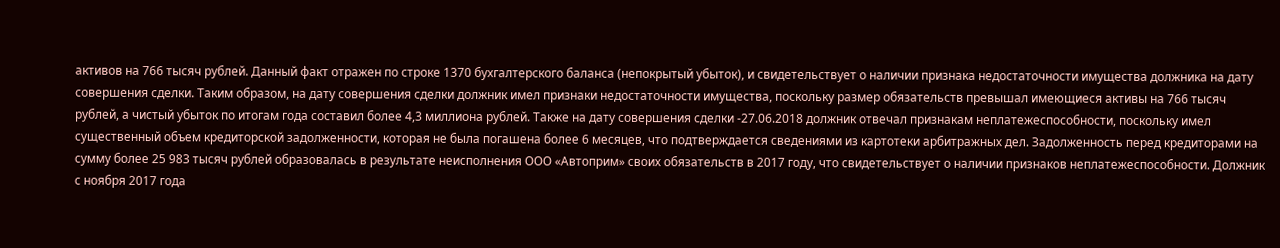активов на 766 тысяч рублей. Данный факт отражен по строке 1370 бухгалтерского баланса (непокрытый убыток), и свидетельствует о наличии признака недостаточности имущества должника на дату совершения сделки. Таким образом, на дату совершения сделки должник имел признаки недостаточности имущества, поскольку размер обязательств превышал имеющиеся активы на 766 тысяч рублей, а чистый убыток по итогам года составил более 4,3 миллиона рублей. Также на дату совершения сделки -27.06.2018 должник отвечал признакам неплатежеспособности, поскольку имел существенный объем кредиторской задолженности, которая не была погашена более 6 месяцев, что подтверждается сведениями из картотеки арбитражных дел. Задолженность перед кредиторами на сумму более 25 983 тысяч рублей образовалась в результате неисполнения ООО «Автоприм» своих обязательств в 2017 году, что свидетельствует о наличии признаков неплатежеспособности. Должник с ноября 2017 года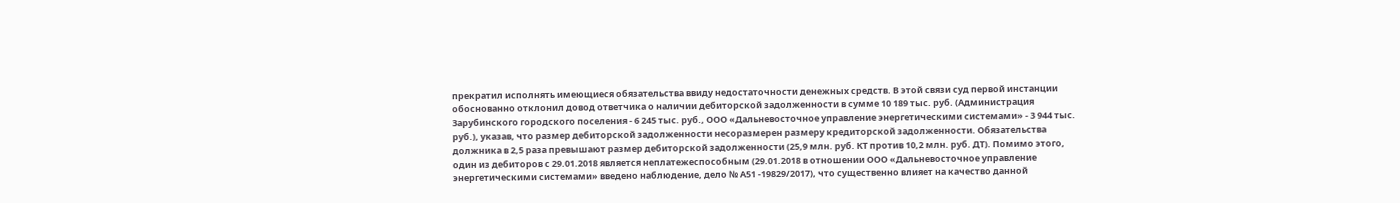прекратил исполнять имеющиеся обязательства ввиду недостаточности денежных средств. В этой связи суд первой инстанции обоснованно отклонил довод ответчика о наличии дебиторской задолженности в сумме 10 189 тыс. руб. (Администрация Зарубинского городского поселения - 6 245 тыс. руб., ООО «Дальневосточное управление энергетическими системами» - 3 944 тыс. руб.), указав, что размер дебиторской задолженности несоразмерен размеру кредиторской задолженности. Обязательства должника в 2,5 раза превышают размер дебиторской задолженности (25,9 млн. руб. КТ против 10,2 млн. руб. ДТ). Помимо этого, один из дебиторов с 29.01.2018 является неплатежеспособным (29.01.2018 в отношении ООО «Дальневосточное управление энергетическими системами» введено наблюдение, дело № А51 -19829/2017), что существенно влияет на качество данной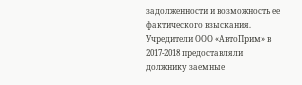задолженности и возможность ее фактического взыскания. Учредители ООО «АвтоПрим» в 2017-2018 предоставляли должнику заемные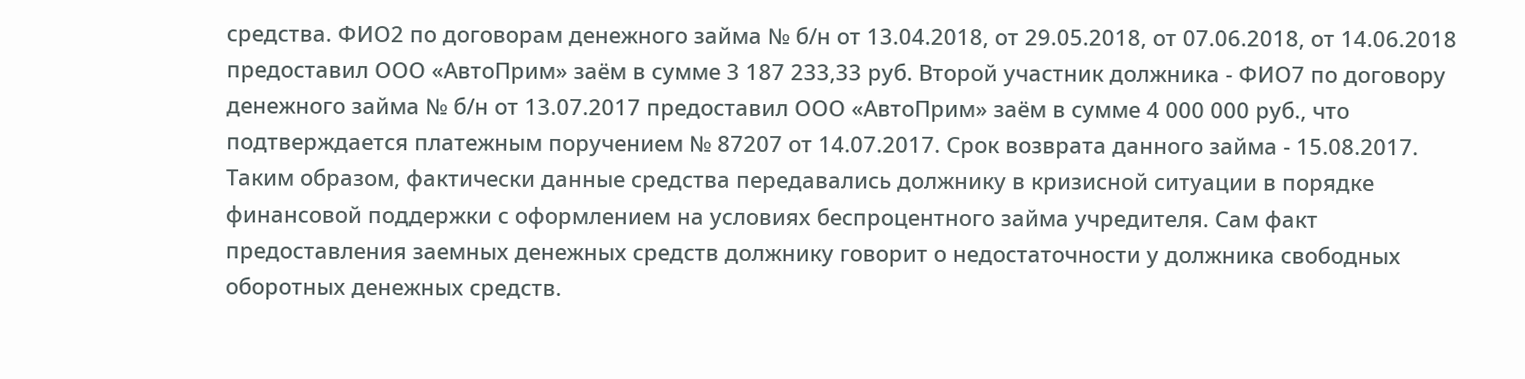средства. ФИО2 по договорам денежного займа № б/н от 13.04.2018, от 29.05.2018, от 07.06.2018, от 14.06.2018 предоставил ООО «АвтоПрим» заём в сумме 3 187 233,33 руб. Второй участник должника - ФИО7 по договору денежного займа № б/н от 13.07.2017 предоставил ООО «АвтоПрим» заём в сумме 4 000 000 руб., что подтверждается платежным поручением № 87207 от 14.07.2017. Срок возврата данного займа - 15.08.2017. Таким образом, фактически данные средства передавались должнику в кризисной ситуации в порядке финансовой поддержки с оформлением на условиях беспроцентного займа учредителя. Сам факт предоставления заемных денежных средств должнику говорит о недостаточности у должника свободных оборотных денежных средств.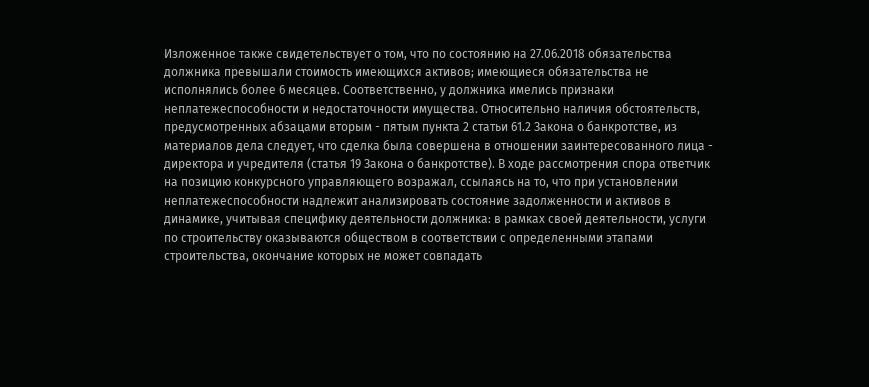Изложенное также свидетельствует о том, что по состоянию на 27.06.2018 обязательства должника превышали стоимость имеющихся активов; имеющиеся обязательства не исполнялись более 6 месяцев. Соответственно, у должника имелись признаки неплатежеспособности и недостаточности имущества. Относительно наличия обстоятельств, предусмотренных абзацами вторым - пятым пункта 2 статьи 61.2 Закона о банкротстве, из материалов дела следует, что сделка была совершена в отношении заинтересованного лица - директора и учредителя (статья 19 Закона о банкротстве). В ходе рассмотрения спора ответчик на позицию конкурсного управляющего возражал, ссылаясь на то, что при установлении неплатежеспособности надлежит анализировать состояние задолженности и активов в динамике, учитывая специфику деятельности должника: в рамках своей деятельности, услуги по строительству оказываются обществом в соответствии с определенными этапами строительства, окончание которых не может совпадать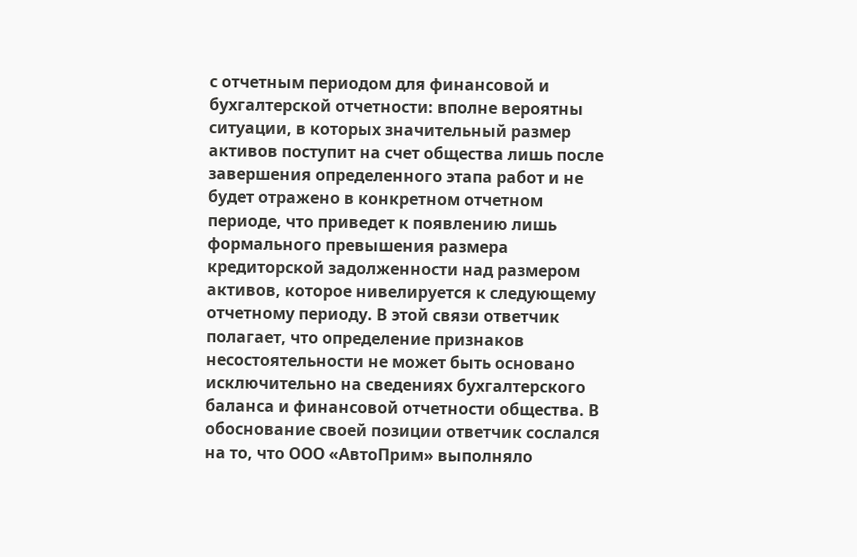с отчетным периодом для финансовой и бухгалтерской отчетности: вполне вероятны ситуации, в которых значительный размер активов поступит на счет общества лишь после завершения определенного этапа работ и не будет отражено в конкретном отчетном периоде, что приведет к появлению лишь формального превышения размера кредиторской задолженности над размером активов, которое нивелируется к следующему отчетному периоду. В этой связи ответчик полагает, что определение признаков несостоятельности не может быть основано исключительно на сведениях бухгалтерского баланса и финансовой отчетности общества. В обоснование своей позиции ответчик сослался на то, что ООО «АвтоПрим» выполняло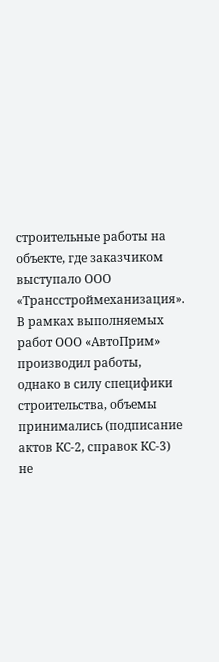строительные работы на объекте, где заказчиком выступало ООО «Трансстроймеханизация». В рамках выполняемых работ ООО «АвтоПрим» производил работы, однако в силу специфики строительства, объемы принимались (подписание актов КС-2, справок КС-3) не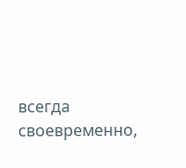всегда своевременно,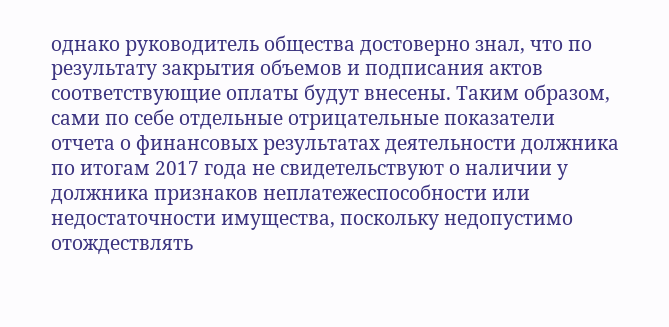однако руководитель общества достоверно знал, что по результату закрытия объемов и подписания актов соответствующие оплаты будут внесены. Таким образом, сами по себе отдельные отрицательные показатели отчета о финансовых результатах деятельности должника по итогам 2017 года не свидетельствуют о наличии у должника признаков неплатежеспособности или недостаточности имущества, поскольку недопустимо отождествлять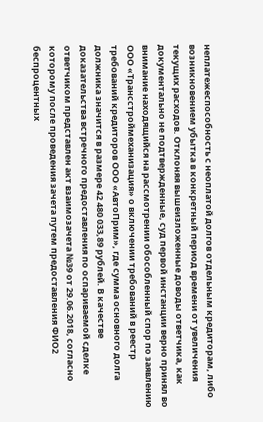неплатежеспособность с неоплатой долгов отдельным кредиторам, либо возникновением убытка в конкретный период времени от увеличения текущих расходов. Отклоняя вышеизложенные доводы ответчика, как документально не подтвержденные, суд первой инстанции верно принял во внимание находящийся на рассмотрении обособленный спор по заявлению ООО «Трансстроймеханизация» о включении требований в реестр требований кредиторов ООО «АвтоПрим», где сумма основного долга должника значится в размере 42 480 033,89 рублей. В качестве доказательства встречного предоставления по оспариваемой сделке ответчиком представлен акт взаимозачета №39 от 29.06.2018, согласно которому после проведения зачета путем предоставления ФИО2 беспроцентных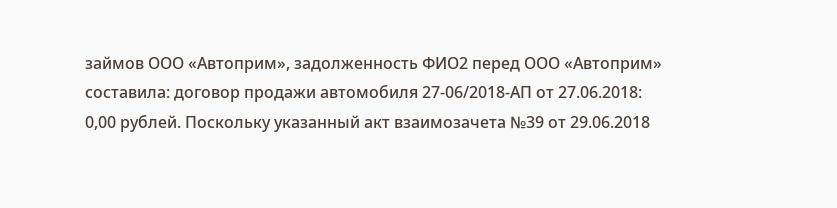займов ООО «Автоприм», задолженность ФИО2 перед ООО «Автоприм» составила: договор продажи автомобиля 27-06/2018-АП от 27.06.2018: 0,00 рублей. Поскольку указанный акт взаимозачета №39 от 29.06.2018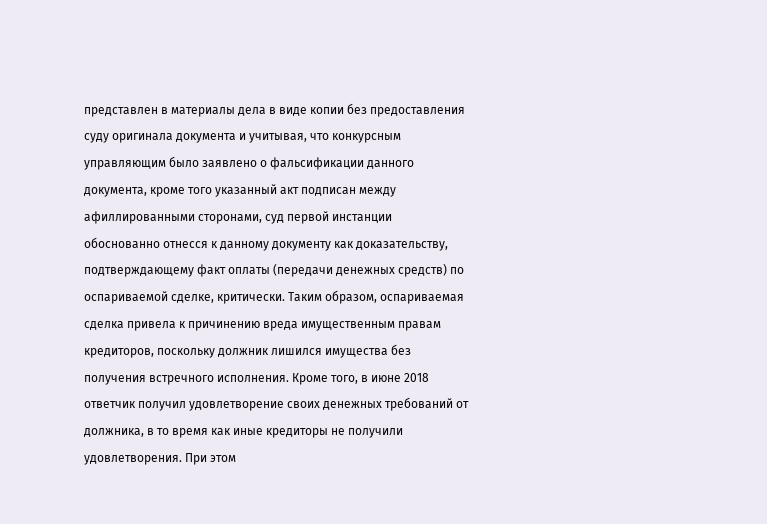представлен в материалы дела в виде копии без предоставления суду оригинала документа и учитывая, что конкурсным управляющим было заявлено о фальсификации данного документа, кроме того указанный акт подписан между афиллированными сторонами, суд первой инстанции обоснованно отнесся к данному документу как доказательству, подтверждающему факт оплаты (передачи денежных средств) по оспариваемой сделке, критически. Таким образом, оспариваемая сделка привела к причинению вреда имущественным правам кредиторов, поскольку должник лишился имущества без получения встречного исполнения. Кроме того, в июне 2018 ответчик получил удовлетворение своих денежных требований от должника, в то время как иные кредиторы не получили удовлетворения. При этом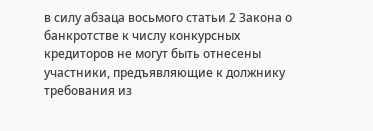в силу абзаца восьмого статьи 2 Закона о банкротстве к числу конкурсных кредиторов не могут быть отнесены участники, предъявляющие к должнику требования из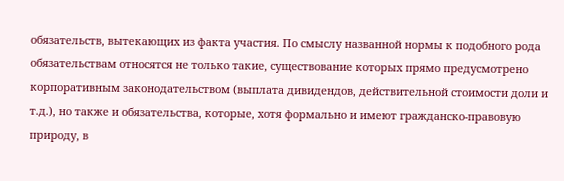обязательств, вытекающих из факта участия. По смыслу названной нормы к подобного рода обязательствам относятся не только такие, существование которых прямо предусмотрено корпоративным законодательством (выплата дивидендов, действительной стоимости доли и т.д.), но также и обязательства, которые, хотя формально и имеют гражданско-правовую природу, в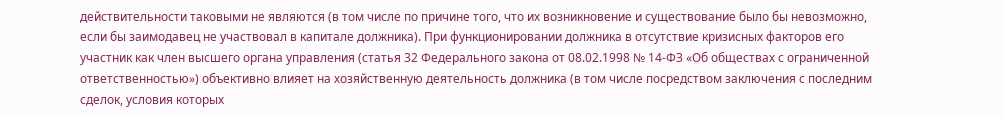действительности таковыми не являются (в том числе по причине того, что их возникновение и существование было бы невозможно, если бы заимодавец не участвовал в капитале должника). При функционировании должника в отсутствие кризисных факторов его участник как член высшего органа управления (статья 32 Федерального закона от 08.02.1998 № 14-ФЗ «Об обществах с ограниченной ответственностью») объективно влияет на хозяйственную деятельность должника (в том числе посредством заключения с последним сделок, условия которых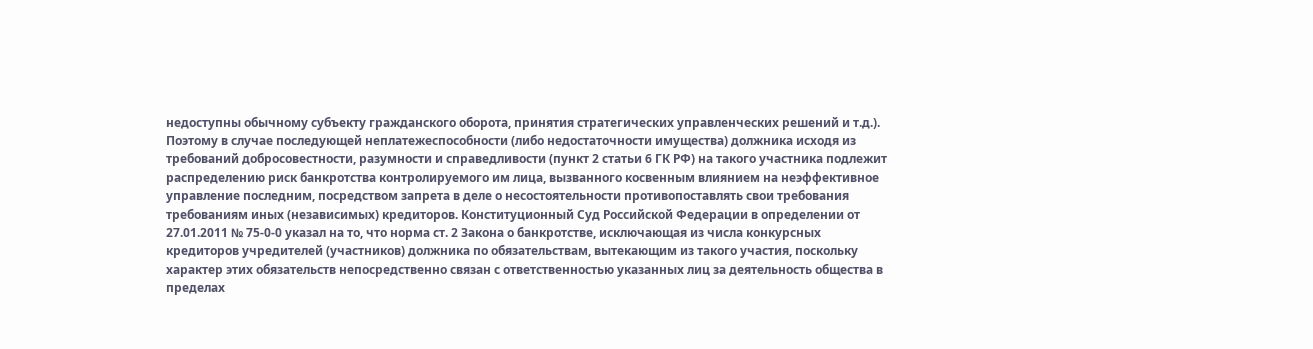недоступны обычному субъекту гражданского оборота, принятия стратегических управленческих решений и т.д.). Поэтому в случае последующей неплатежеспособности (либо недостаточности имущества) должника исходя из требований добросовестности, разумности и справедливости (пункт 2 статьи 6 ГК РФ) на такого участника подлежит распределению риск банкротства контролируемого им лица, вызванного косвенным влиянием на неэффективное управление последним, посредством запрета в деле о несостоятельности противопоставлять свои требования требованиям иных (независимых) кредиторов. Конституционный Суд Российской Федерации в определении от 27.01.2011 № 75-0-0 указал на то, что норма ст. 2 Закона о банкротстве, исключающая из числа конкурсных кредиторов учредителей (участников) должника по обязательствам, вытекающим из такого участия, поскольку характер этих обязательств непосредственно связан с ответственностью указанных лиц за деятельность общества в пределах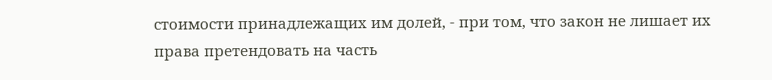стоимости принадлежащих им долей, - при том, что закон не лишает их права претендовать на часть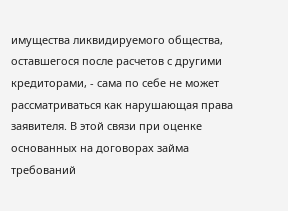имущества ликвидируемого общества, оставшегося после расчетов с другими кредиторами, - сама по себе не может рассматриваться как нарушающая права заявителя. В этой связи при оценке основанных на договорах займа требований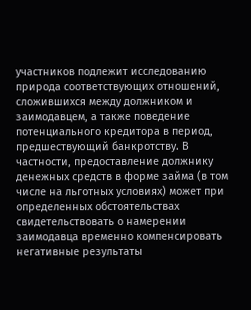участников подлежит исследованию природа соответствующих отношений, сложившихся между должником и заимодавцем, а также поведение потенциального кредитора в период, предшествующий банкротству. В частности, предоставление должнику денежных средств в форме займа (в том числе на льготных условиях) может при определенных обстоятельствах свидетельствовать о намерении заимодавца временно компенсировать негативные результаты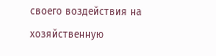своего воздействия на хозяйственную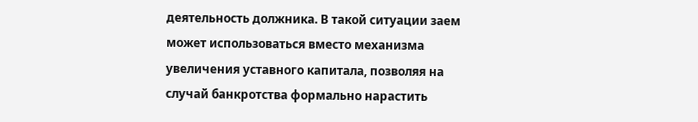деятельность должника. В такой ситуации заем может использоваться вместо механизма увеличения уставного капитала, позволяя на случай банкротства формально нарастить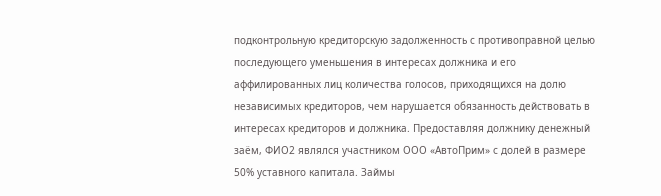подконтрольную кредиторскую задолженность с противоправной целью последующего уменьшения в интересах должника и его аффилированных лиц количества голосов, приходящихся на долю независимых кредиторов, чем нарушается обязанность действовать в интересах кредиторов и должника. Предоставляя должнику денежный заём, ФИО2 являлся участником ООО «АвтоПрим» с долей в размере 50% уставного капитала. Займы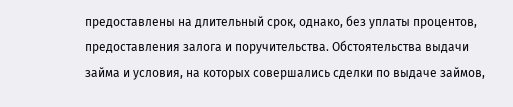предоставлены на длительный срок, однако, без уплаты процентов, предоставления залога и поручительства. Обстоятельства выдачи займа и условия, на которых совершались сделки по выдаче займов,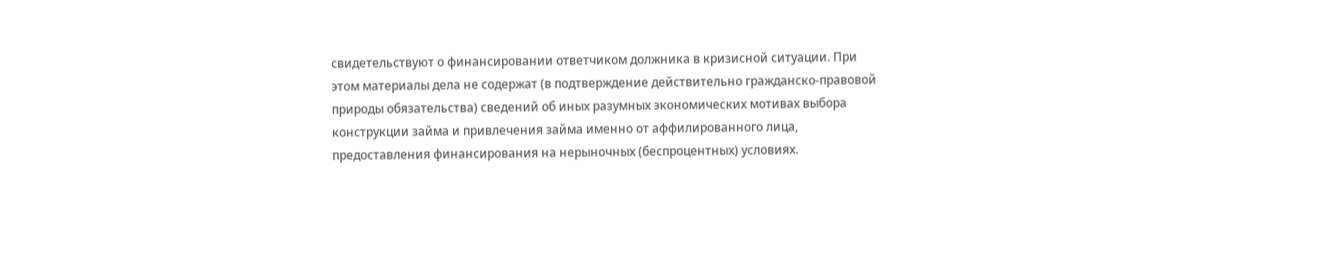свидетельствуют о финансировании ответчиком должника в кризисной ситуации. При этом материалы дела не содержат (в подтверждение действительно гражданско-правовой природы обязательства) сведений об иных разумных экономических мотивах выбора конструкции займа и привлечения займа именно от аффилированного лица, предоставления финансирования на нерыночных (беспроцентных) условиях.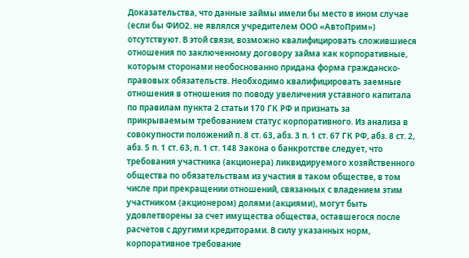Доказательства, что данные займы имели бы место в ином случае (если бы ФИО2. не являлся учредителем ООО «АвтоПрим») отсутствуют. В этой связи, возможно квалифицировать сложившиеся отношения по заключенному договору займа как корпоративные, которым сторонами необоснованно придана форма гражданско-правовых обязательств. Необходимо квалифицировать заемные отношения в отношения по поводу увеличения уставного капитала по правилам пункта 2 статьи 170 ГК РФ и признать за прикрываемым требованием статус корпоративного. Из анализа в совокупности положений п. 8 ст. 63, абз. 3 п. 1 ст. 67 ГК РФ, абз. 8 ст. 2, абз. 5 п. 1 ст. 63, п. 1 ст. 148 Закона о банкротстве следует, что требования участника (акционера) ликвидируемого хозяйственного общества по обязательствам из участия в таком обществе, в том числе при прекращении отношений, связанных с владением этим участником (акционером) долями (акциями), могут быть удовлетворены за счет имущества общества, оставшегося после расчетов с другими кредиторами. В силу указанных норм, корпоративное требование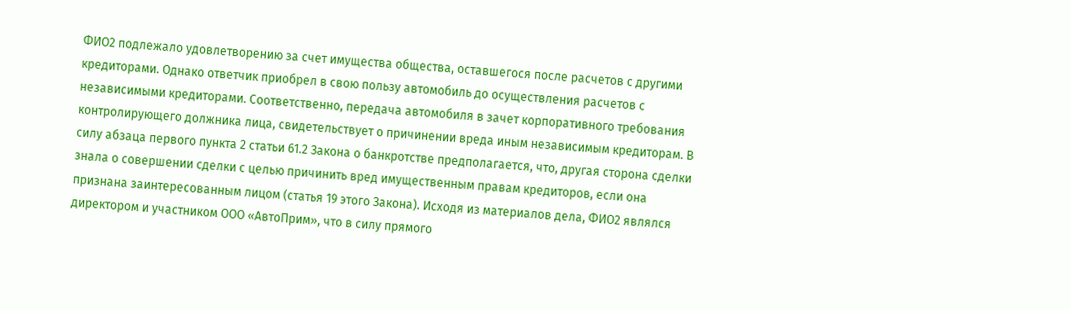ФИО2 подлежало удовлетворению за счет имущества общества, оставшегося после расчетов с другими кредиторами. Однако ответчик приобрел в свою пользу автомобиль до осуществления расчетов с независимыми кредиторами. Соответственно, передача автомобиля в зачет корпоративного требования контролирующего должника лица, свидетельствует о причинении вреда иным независимым кредиторам. В силу абзаца первого пункта 2 статьи 61.2 Закона о банкротстве предполагается, что, другая сторона сделки знала о совершении сделки с целью причинить вред имущественным правам кредиторов, если она признана заинтересованным лицом (статья 19 этого Закона). Исходя из материалов дела, ФИО2 являлся директором и участником ООО «АвтоПрим», что в силу прямого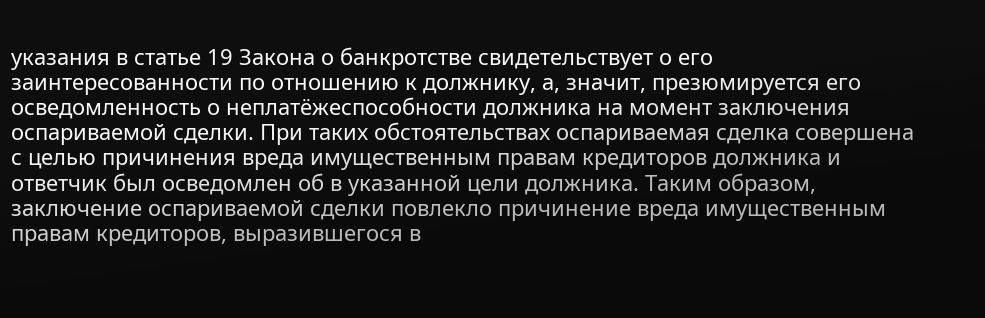указания в статье 19 Закона о банкротстве свидетельствует о его заинтересованности по отношению к должнику, а, значит, презюмируется его осведомленность о неплатёжеспособности должника на момент заключения оспариваемой сделки. При таких обстоятельствах оспариваемая сделка совершена с целью причинения вреда имущественным правам кредиторов должника и ответчик был осведомлен об в указанной цели должника. Таким образом, заключение оспариваемой сделки повлекло причинение вреда имущественным правам кредиторов, выразившегося в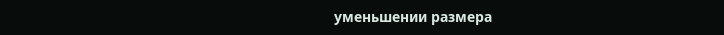уменьшении размера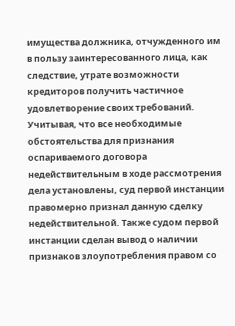имущества должника, отчужденного им в пользу заинтересованного лица, как следствие, утрате возможности кредиторов получить частичное удовлетворение своих требований. Учитывая, что все необходимые обстоятельства для признания оспариваемого договора недействительным в ходе рассмотрения дела установлены, суд первой инстанции правомерно признал данную сделку недействительной. Также судом первой инстанции сделан вывод о наличии признаков злоупотребления правом со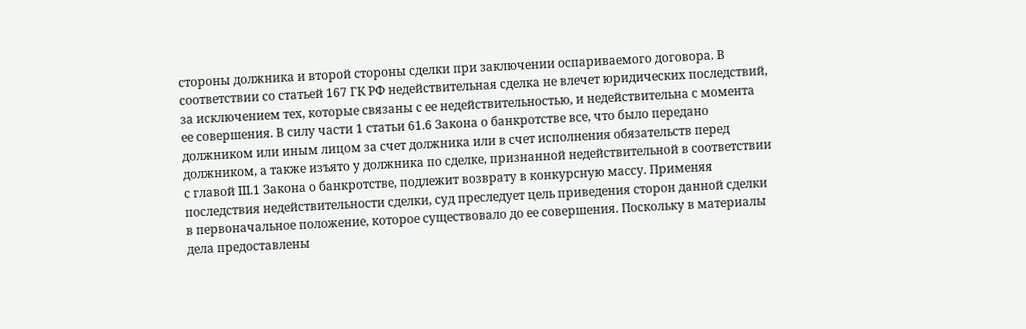стороны должника и второй стороны сделки при заключении оспариваемого договора. В соответствии со статьей 167 ГК РФ недействительная сделка не влечет юридических последствий, за исключением тех, которые связаны с ее недействительностью, и недействительна с момента ее совершения. В силу части 1 статьи 61.6 Закона о банкротстве все, что было передано должником или иным лицом за счет должника или в счет исполнения обязательств перед должником, а также изъято у должника по сделке, признанной недействительной в соответствии с главой III.1 Закона о банкротстве, подлежит возврату в конкурсную массу. Применяя последствия недействительности сделки, суд преследует цель приведения сторон данной сделки в первоначальное положение, которое существовало до ее совершения. Поскольку в материалы дела предоставлены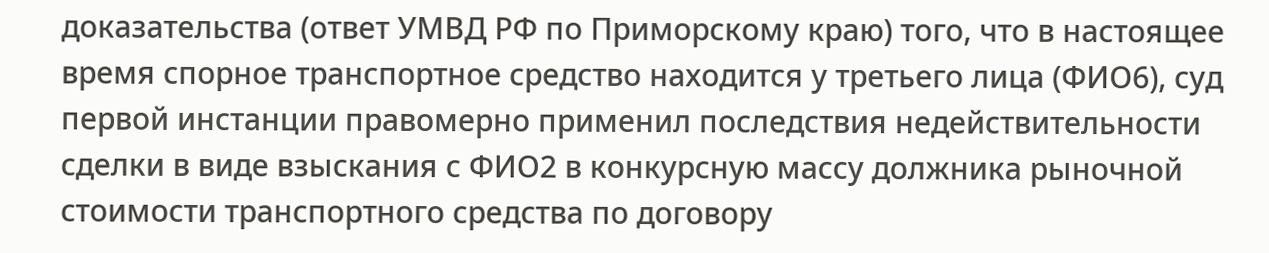доказательства (ответ УМВД РФ по Приморскому краю) того, что в настоящее время спорное транспортное средство находится у третьего лица (ФИО6), суд первой инстанции правомерно применил последствия недействительности сделки в виде взыскания с ФИО2 в конкурсную массу должника рыночной стоимости транспортного средства по договору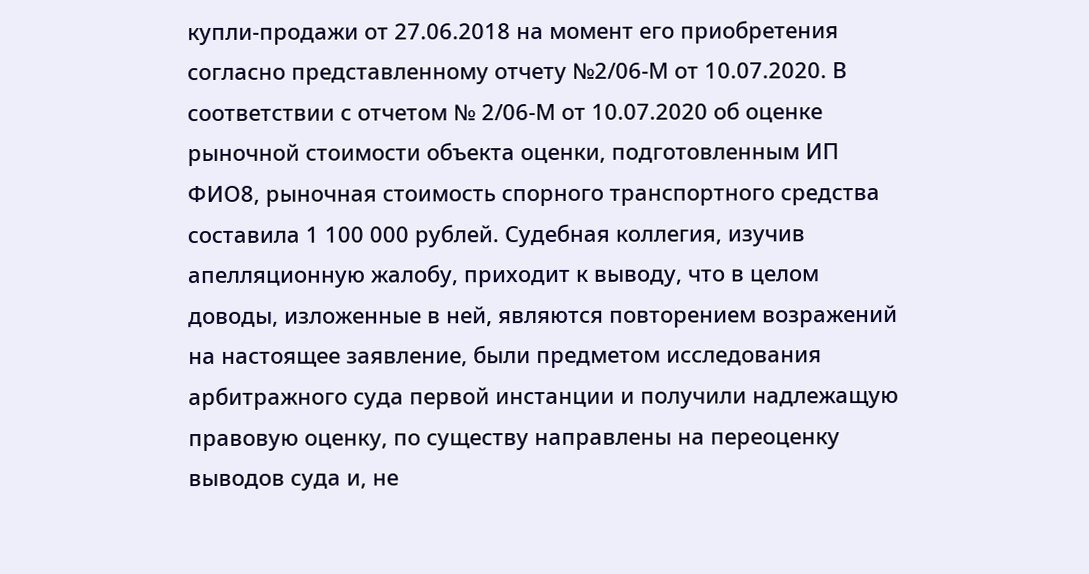купли-продажи от 27.06.2018 на момент его приобретения согласно представленному отчету №2/06-М от 10.07.2020. В соответствии с отчетом № 2/06-М от 10.07.2020 об оценке рыночной стоимости объекта оценки, подготовленным ИП ФИО8, рыночная стоимость спорного транспортного средства составила 1 100 000 рублей. Судебная коллегия, изучив апелляционную жалобу, приходит к выводу, что в целом доводы, изложенные в ней, являются повторением возражений на настоящее заявление, были предметом исследования арбитражного суда первой инстанции и получили надлежащую правовую оценку, по существу направлены на переоценку выводов суда и, не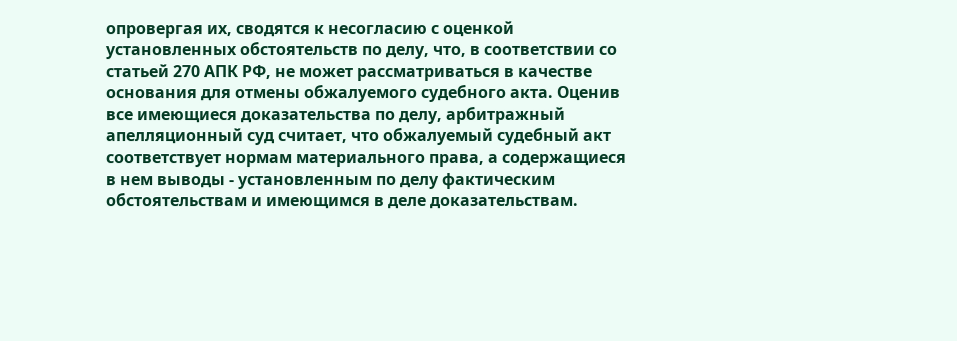опровергая их, сводятся к несогласию с оценкой установленных обстоятельств по делу, что, в соответствии со статьей 270 АПК РФ, не может рассматриваться в качестве основания для отмены обжалуемого судебного акта. Оценив все имеющиеся доказательства по делу, арбитражный апелляционный суд считает, что обжалуемый судебный акт соответствует нормам материального права, а содержащиеся в нем выводы - установленным по делу фактическим обстоятельствам и имеющимся в деле доказательствам.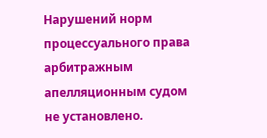Нарушений норм процессуального права арбитражным апелляционным судом не установлено.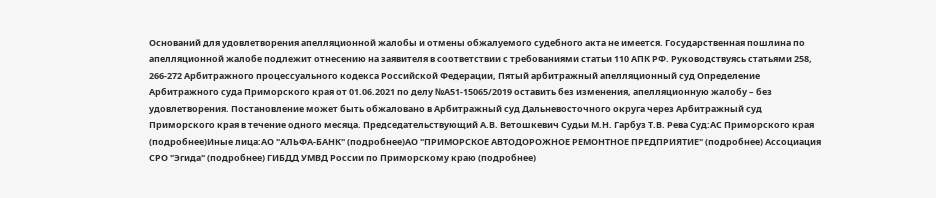Оснований для удовлетворения апелляционной жалобы и отмены обжалуемого судебного акта не имеется. Государственная пошлина по апелляционной жалобе подлежит отнесению на заявителя в соответствии с требованиями статьи 110 АПК РФ. Руководствуясь статьями 258, 266-272 Арбитражного процессуального кодекса Российской Федерации, Пятый арбитражный апелляционный суд Определение Арбитражного суда Приморского края от 01.06.2021 по делу №А51-15065/2019 оставить без изменения, апелляционную жалобу – без удовлетворения. Постановление может быть обжаловано в Арбитражный суд Дальневосточного округа через Арбитражный суд Приморского края в течение одного месяца. Председательствующий А.В. Ветошкевич Судьи М.Н. Гарбуз Т.В. Рева Суд:АС Приморского края (подробнее)Иные лица:АО "АЛЬФА-БАНК" (подробнее)АО "ПРИМОРСКОЕ АВТОДОРОЖНОЕ РЕМОНТНОЕ ПРЕДПРИЯТИЕ" (подробнее) Ассоциация СРО "Эгида" (подробнее) ГИБДД УМВД России по Приморскому краю (подробнее)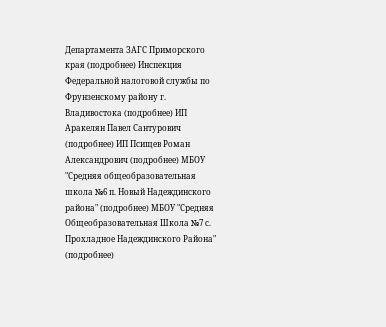Департамента ЗАГС Приморского края (подробнее) Инспекция Федеральной налоговой службы по Фрунзенскому району г. Владивостока (подробнее) ИП Аракелян Павел Сантурович (подробнее) ИП Псищев Роман Александрович (подробнее) МБОУ "Средняя общеобразовательная школа №6 п. Новый Надеждинского района" (подробнее) МБОУ "Средняя Общеобразовательная Школа №7 с. Прохладное Надеждинского Района" (подробнее)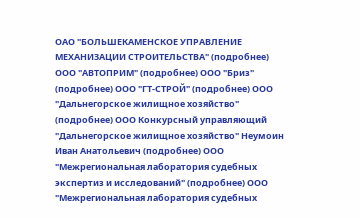ОАО "БОЛЬШЕКАМЕНСКОЕ УПРАВЛЕНИЕ МЕХАНИЗАЦИИ СТРОИТЕЛЬСТВА" (подробнее) ООО "АВТОПРИМ" (подробнее) ООО "Бриз" (подробнее) ООО "ГТ-СТРОЙ" (подробнее) ООО "Дальнегорское жилищное хозяйство" (подробнее) ООО Конкурсный управляющий "Дальнегорское жилищное хозяйство" Неумоин Иван Анатольевич (подробнее) ООО "Межрегиональная лаборатория судебных экспертиз и исследований" (подробнее) ООО "Межрегиональная лаборатория судебных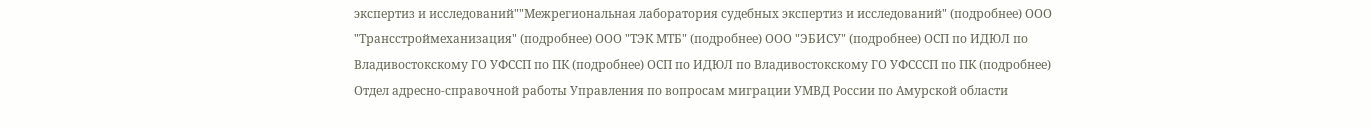экспертиз и исследований""Межрегиональная лаборатория судебных экспертиз и исследований" (подробнее) ООО "Трансстроймеханизация" (подробнее) ООО "ТЭК МТБ" (подробнее) ООО "ЭБИСУ" (подробнее) ОСП по ИДЮЛ по Владивостокскому ГО УФССП по ПК (подробнее) ОСП по ИДЮЛ по Владивостокскому ГО УФСССП по ПК (подробнее) Отдел адресно-справочной работы Управления по вопросам миграции УМВД России по Амурской области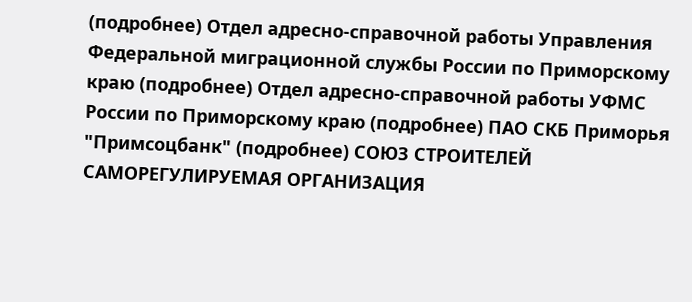(подробнее) Отдел адресно-справочной работы Управления Федеральной миграционной службы России по Приморскому краю (подробнее) Отдел адресно-справочной работы УФМС России по Приморскому краю (подробнее) ПАО СКБ Приморья "Примсоцбанк" (подробнее) СОЮЗ СТРОИТЕЛЕЙ САМОРЕГУЛИРУЕМАЯ ОРГАНИЗАЦИЯ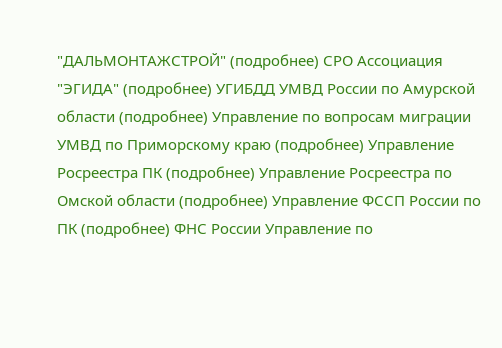"ДАЛЬМОНТАЖСТРОЙ" (подробнее) СРО Ассоциация "ЭГИДА" (подробнее) УГИБДД УМВД России по Амурской области (подробнее) Управление по вопросам миграции УМВД по Приморскому краю (подробнее) Управление Росреестра ПК (подробнее) Управление Росреестра по Омской области (подробнее) Управление ФССП России по ПК (подробнее) ФНС России Управление по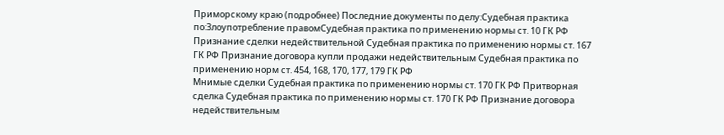Приморскому краю (подробнее) Последние документы по делу:Судебная практика по:Злоупотребление правомСудебная практика по применению нормы ст. 10 ГК РФ Признание сделки недействительной Судебная практика по применению нормы ст. 167 ГК РФ Признание договора купли продажи недействительным Судебная практика по применению норм ст. 454, 168, 170, 177, 179 ГК РФ
Мнимые сделки Судебная практика по применению нормы ст. 170 ГК РФ Притворная сделка Судебная практика по применению нормы ст. 170 ГК РФ Признание договора недействительным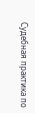Судебная практика по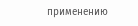применению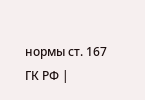нормы ст. 167 ГК РФ |